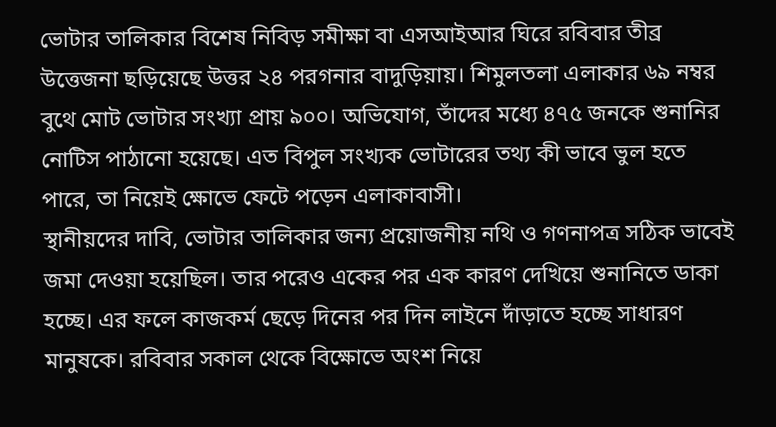ভোটার তালিকার বিশেষ নিবিড় সমীক্ষা বা এসআইআর ঘিরে রবিবার তীব্র উত্তেজনা ছড়িয়েছে উত্তর ২৪ পরগনার বাদুড়িয়ায়। শিমুলতলা এলাকার ৬৯ নম্বর বুথে মোট ভোটার সংখ্যা প্রায় ৯০০। অভিযোগ, তাঁদের মধ্যে ৪৭৫ জনকে শুনানির নোটিস পাঠানো হয়েছে। এত বিপুল সংখ্যক ভোটারের তথ্য কী ভাবে ভুল হতে পারে, তা নিয়েই ক্ষোভে ফেটে পড়েন এলাকাবাসী।
স্থানীয়দের দাবি, ভোটার তালিকার জন্য প্রয়োজনীয় নথি ও গণনাপত্র সঠিক ভাবেই জমা দেওয়া হয়েছিল। তার পরেও একের পর এক কারণ দেখিয়ে শুনানিতে ডাকা হচ্ছে। এর ফলে কাজকর্ম ছেড়ে দিনের পর দিন লাইনে দাঁড়াতে হচ্ছে সাধারণ মানুষকে। রবিবার সকাল থেকে বিক্ষোভে অংশ নিয়ে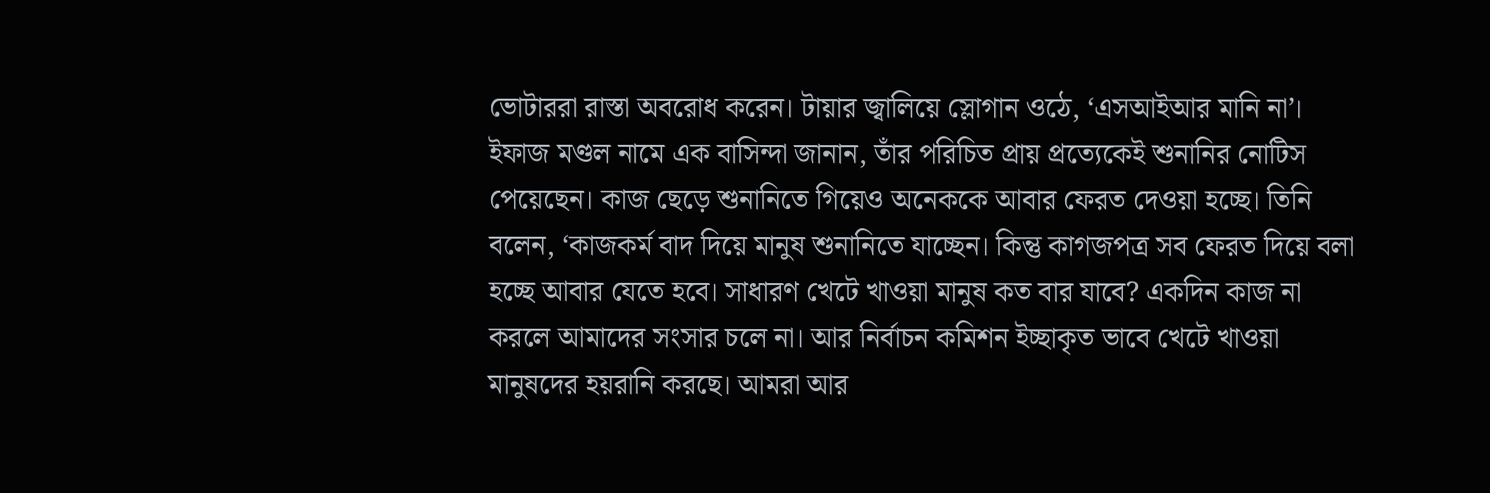ভোটাররা রাস্তা অবরোধ করেন। টায়ার জ্বালিয়ে স্লোগান ওঠে, ‘এসআইআর মানি না’।
ইফাজ মণ্ডল নামে এক বাসিন্দা জানান, তাঁর পরিচিত প্রায় প্রত্যেকেই শুনানির নোটিস পেয়েছেন। কাজ ছেড়ে শুনানিতে গিয়েও অনেককে আবার ফেরত দেওয়া হচ্ছে। তিনি বলেন, ‘কাজকর্ম বাদ দিয়ে মানুষ শুনানিতে যাচ্ছেন। কিন্তু কাগজপত্র সব ফেরত দিয়ে বলা হচ্ছে আবার যেতে হবে। সাধারণ খেটে খাওয়া মানুষ কত বার যাবে? একদিন কাজ না করলে আমাদের সংসার চলে না। আর নির্বাচন কমিশন ইচ্ছাকৃত ভাবে খেটে খাওয়া মানুষদের হয়রানি করছে। আমরা আর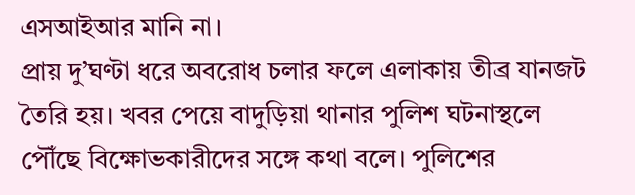এসআইআর মানি না।
প্রায় দু’ঘণ্টা ধরে অবরোধ চলার ফলে এলাকায় তীব্র যানজট তৈরি হয়। খবর পেয়ে বাদুড়িয়া থানার পুলিশ ঘটনাস্থলে পৌঁছে বিক্ষোভকারীদের সঙ্গে কথা বলে। পুলিশের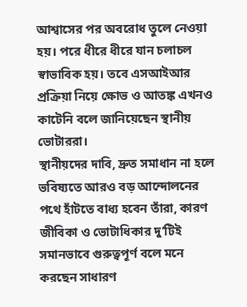আশ্বাসের পর অবরোধ তুলে নেওয়া হয়। পরে ধীরে ধীরে যান চলাচল স্বাভাবিক হয়। তবে এসআইআর প্রক্রিয়া নিয়ে ক্ষোভ ও আতঙ্ক এখনও কাটেনি বলে জানিয়েছেন স্থানীয় ভোটাররা।
স্থানীয়দের দাবি, দ্রুত সমাধান না হলে ভবিষ্যতে আরও বড় আন্দোলনের পথে হাঁটতে বাধ্য হবেন তাঁরা, কারণ জীবিকা ও ভোটাধিকার দু’টিই সমানভাবে গুরুত্বপূর্ণ বলে মনে করছেন সাধারণ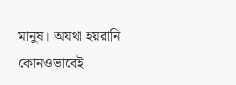মানুষ। অযথা হয়রানি কোনওভাবেই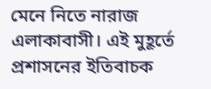মেনে নিতে নারাজ এলাকাবাসী। এই মুহূর্তে প্রশাসনের ইতিবাচক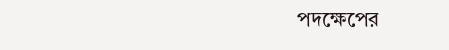পদক্ষেপের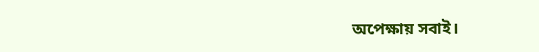অপেক্ষায় সবাই।